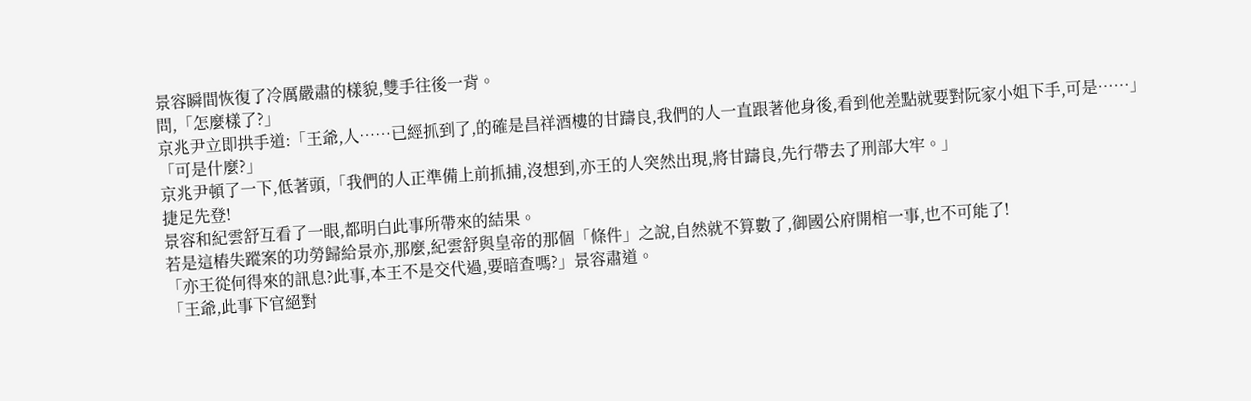景容瞬間恢復了冷厲嚴肅的樣貌,雙手往後一背。
問,「怎麼樣了?」
京兆尹立即拱手道:「王爺,人……已經抓到了,的確是昌祥酒樓的甘躊良,我們的人一直跟著他身後,看到他差點就要對阮家小姐下手,可是……」
「可是什麼?」
京兆尹頓了一下,低著頭,「我們的人正準備上前抓捕,沒想到,亦王的人突然出現,將甘躊良,先行帶去了刑部大牢。」
捷足先登!
景容和紀雲舒互看了一眼,都明白此事所帶來的結果。
若是這樁失蹤案的功勞歸給景亦,那麼,紀雲舒與皇帝的那個「條件」之說,自然就不算數了,御國公府開棺一事,也不可能了!
「亦王從何得來的訊息?此事,本王不是交代過,要暗查嗎?」景容肅道。
「王爺,此事下官絕對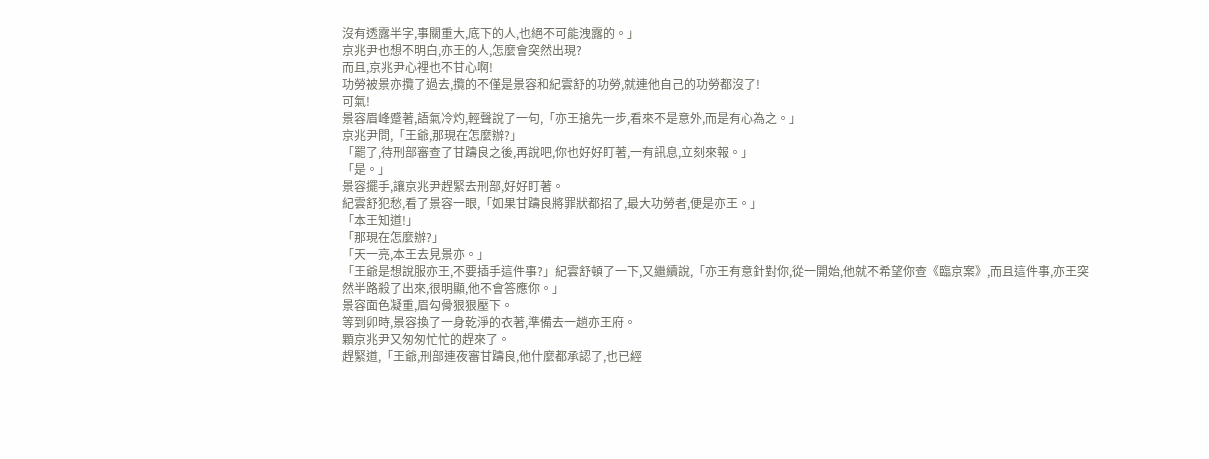沒有透露半字,事關重大,底下的人,也絕不可能洩露的。」
京兆尹也想不明白,亦王的人,怎麼會突然出現?
而且,京兆尹心裡也不甘心啊!
功勞被景亦攬了過去,攬的不僅是景容和紀雲舒的功勞,就連他自己的功勞都沒了!
可氣!
景容眉峰蹙著,語氣冷灼,輕聲說了一句,「亦王搶先一步,看來不是意外,而是有心為之。」
京兆尹問,「王爺,那現在怎麼辦?」
「罷了,待刑部審查了甘躊良之後,再說吧,你也好好盯著,一有訊息,立刻來報。」
「是。」
景容擺手,讓京兆尹趕緊去刑部,好好盯著。
紀雲舒犯愁,看了景容一眼,「如果甘躊良將罪狀都招了,最大功勞者,便是亦王。」
「本王知道!」
「那現在怎麼辦?」
「天一亮,本王去見景亦。」
「王爺是想說服亦王,不要插手這件事?」紀雲舒頓了一下,又繼續說,「亦王有意針對你,從一開始,他就不希望你查《臨京案》,而且這件事,亦王突然半路殺了出來,很明顯,他不會答應你。」
景容面色凝重,眉勾骨狠狠壓下。
等到卯時,景容換了一身乾淨的衣著,準備去一趟亦王府。
顆京兆尹又匆匆忙忙的趕來了。
趕緊道,「王爺,刑部連夜審甘躊良,他什麼都承認了,也已經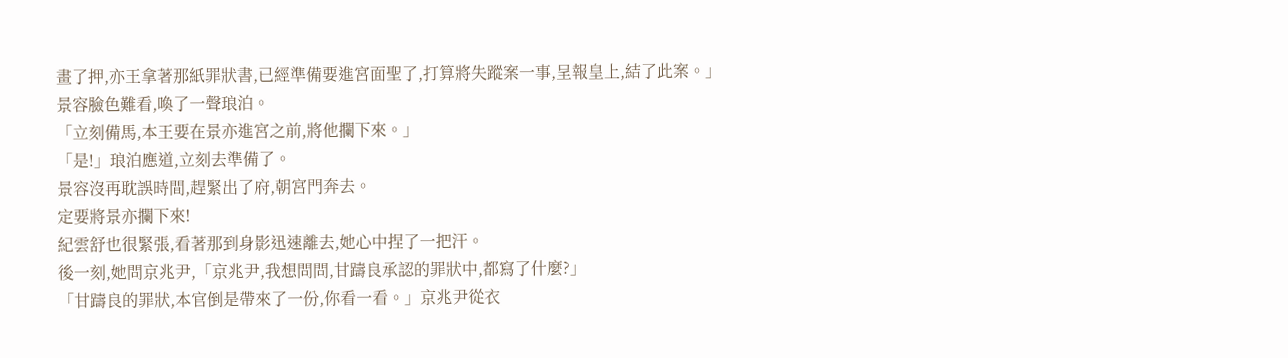畫了押,亦王拿著那紙罪狀書,已經準備要進宮面聖了,打算將失蹤案一事,呈報皇上,結了此案。」
景容臉色難看,喚了一聲琅泊。
「立刻備馬,本王要在景亦進宮之前,將他攔下來。」
「是!」琅泊應道,立刻去準備了。
景容沒再耽誤時間,趕緊出了府,朝宮門奔去。
定要將景亦攔下來!
紀雲舒也很緊張,看著那到身影迅速離去,她心中捏了一把汗。
後一刻,她問京兆尹,「京兆尹,我想問問,甘躊良承認的罪狀中,都寫了什麼?」
「甘躊良的罪狀,本官倒是帶來了一份,你看一看。」京兆尹從衣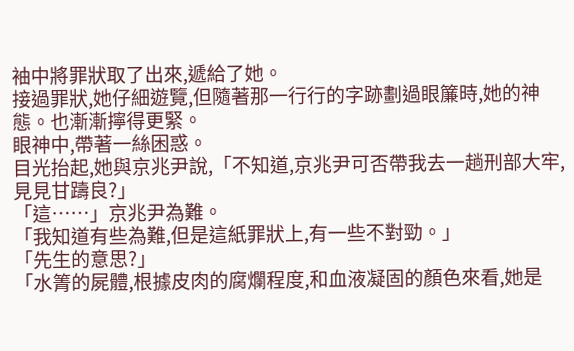袖中將罪狀取了出來,遞給了她。
接過罪狀,她仔細遊覽,但隨著那一行行的字跡劃過眼簾時,她的神態。也漸漸擰得更緊。
眼神中,帶著一絲困惑。
目光抬起,她與京兆尹說,「不知道,京兆尹可否帶我去一趟刑部大牢,見見甘躊良?」
「這……」京兆尹為難。
「我知道有些為難,但是這紙罪狀上,有一些不對勁。」
「先生的意思?」
「水箐的屍體,根據皮肉的腐爛程度,和血液凝固的顏色來看,她是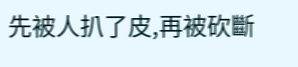先被人扒了皮,再被砍斷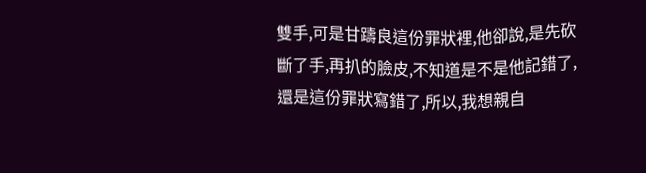雙手,可是甘躊良這份罪狀裡,他卻說,是先砍斷了手,再扒的臉皮,不知道是不是他記錯了,還是這份罪狀寫錯了,所以,我想親自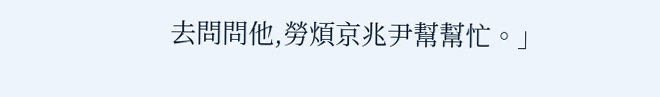去問問他,勞煩京兆尹幫幫忙。」